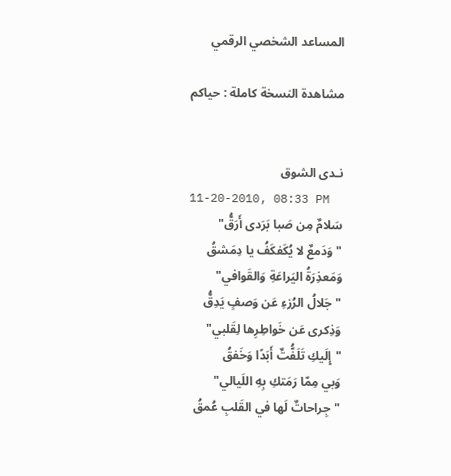المساعد الشخصي الرقمي

مشاهدة النسخة كاملة : حياكم


نـدى الشوق
11-20-2010, 08:33 PM
سَلامٌ مِن صَبا بَرَدى أَرَقُّ"
"وَدَمعٌ لا يُكَفكَفُ يا دِمَشقُ
وَمَعذِرَةُ اليَراعَةِ وَالقَوافي"
"جَلالُ الرُزءِ عَن وَصفٍ يَدِقُّ
وَذِكرى عَن خَواطِرِها لِقَلبي"
"إِلَيكِ تَلَفُّتٌ أَبَدًا وَخَفقُ
وَبي مِمّا رَمَتكِ بِهِ اللَيالي"
"جِراحاتٌ لَها في القَلبِ عُمقُ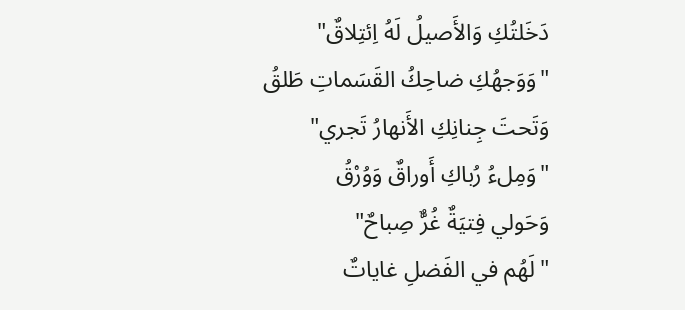دَخَلتُكِ وَالأَصيلُ لَهُ اِئتِلاقٌ"
"وَوَجهُكِ ضاحِكُ القَسَماتِ طَلقُ
وَتَحتَ جِنانِكِ الأَنهارُ تَجري"
"وَمِلءُ رُباكِ أَوراقٌ وَوُرْقُ
وَحَولي فِتيَةٌ غُرٌّ صِباحٌ"
"لَهُم في الفَضلِ غاياتٌ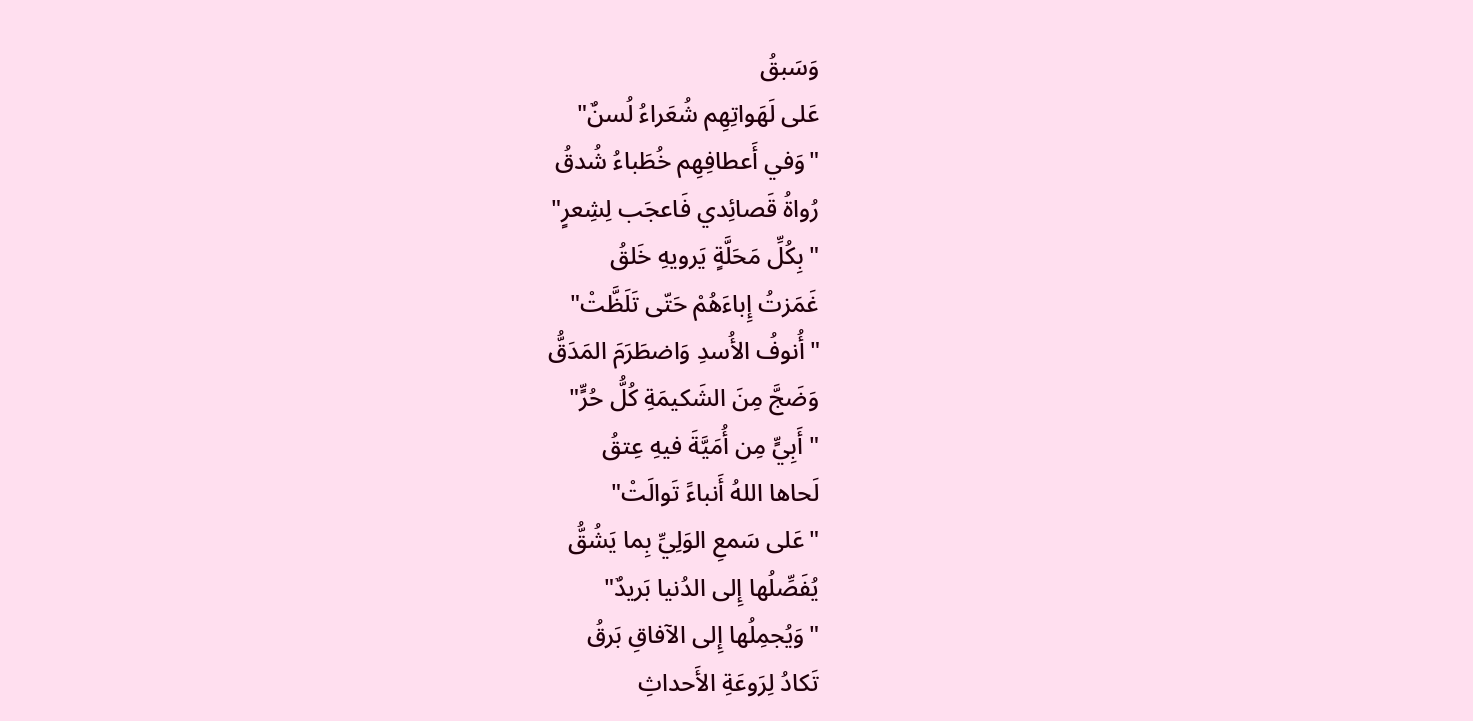وَسَبقُ
عَلى لَهَواتِهِم شُعَراءُ لُسنٌ"
"وَفي أَعطافِهِم خُطَباءُ شُدقُ
رُواةُ قَصائِدي فَاعجَب لِشِعرٍ"
"بِكُلِّ مَحَلَّةٍ يَرويهِ خَلقُ
غَمَزتُ إِباءَهُمْ حَتّى تَلَظَّتْ"
"أُنوفُ الأُسدِ وَاضطَرَمَ المَدَقُّ
وَضَجَّ مِنَ الشَكيمَةِ كُلُّ حُرٍّ"
"أَبِيٍّ مِن أُمَيَّةَ فيهِ عِتقُ
لَحاها اللهُ أَنباءً تَوالَتْ"
"عَلى سَمعِ الوَلِيِّ بِما يَشُقُّ
يُفَصِّلُها إِلى الدُنيا بَريدٌ"
"وَيُجمِلُها إِلى الآفاقِ بَرقُ
تَكادُ لِرَوعَةِ الأَحداثِ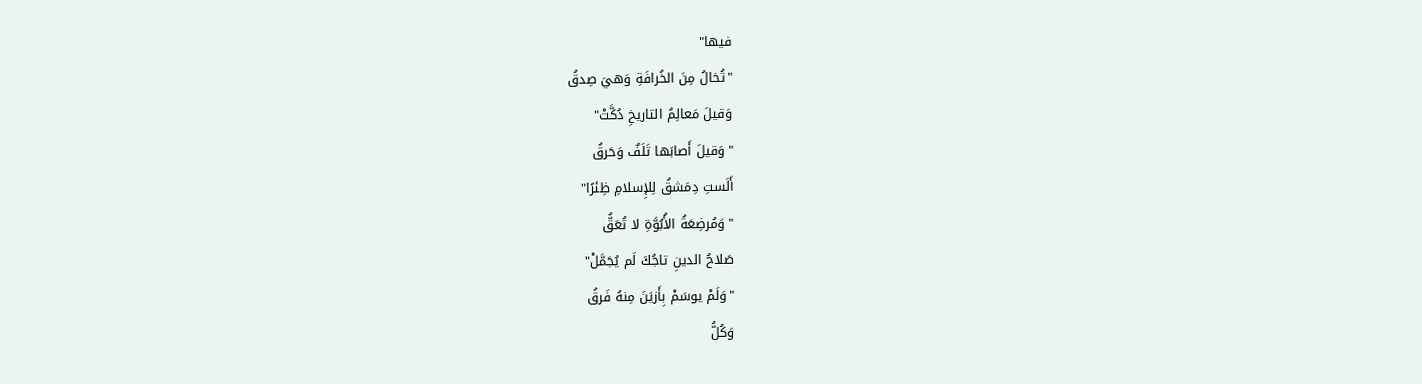فيها"
"تُخالُ مِنَ الخُرافَةِ وَهيَ صِدقُ
وَقيلَ مَعالِمُ التاريخِ دُكَّتْ"
"وَقيلَ أَصابَها تَلَفٌ وَحَرقُ
أَلَستِ دِمَشقُ لِلإِسلامِ ظِئرًا"
"وَمُرضِعَةُ الأُبُوَّةِ لا تُعَقُّ
صَلاحُ الدينِ تاجُكَ لَم يُجَمَّلْ"
"وَلَمْ يوسَمْ بِأَزيَنَ مِنهُ فَرقُ
وَكُلُّ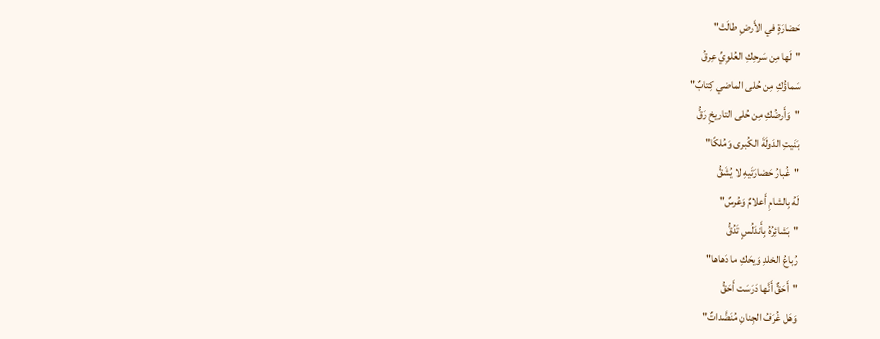حَضارَةٍ في الأَرضِ طالَتْ"
"لَها مِن سَرحِكِ العُلوِيِّ عِرقُ
سَماؤُكِ مِن حُلى الماضي كِتابٌ"
"وَأَرضُكِ مِن حُلى التاريخِ رَقُّ
بَنَيتِ الدَولَةَ الكُبرى وَمُلكًا"
"غُبارُ حَضارَتَيهِ لا يُشَقُّ
لَهُ بِالشامِ أَعلامٌ وَعُرسٌ"
"بَشائِرُهُ بِأَندَلُسٍ تَدُقُّ
رُباعُ الخلدِ وَيحَكِ ما دَهاها"
"أَحَقٌّ أَنَّها دَرَسَت أَحَقُّ
وَهَل غُرَفُ الجِنانِ مُنَضَّداتٌ"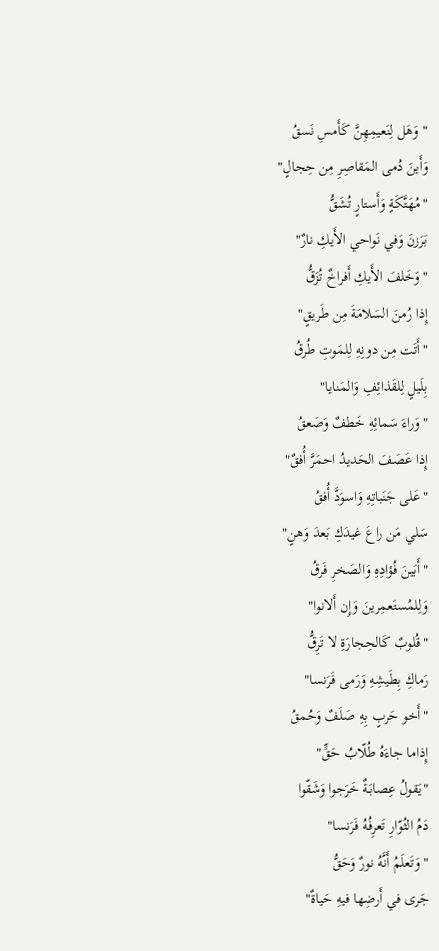"وَهَل لِنَعيمِهِنَّ كَأَمسِ نَسقُ
وَأَينَ دُمى المَقاصِرِ مِن حِجالٍ"
"مُهَتَّكَةٍ وَأَستارٍ تُشَقُّ
بَرَزنَ وَفي نَواحي الأَيكِ نارٌ"
"وَخَلفَ الأَيكِ أَفراخٌ تُزَقُّ
إِذا رُمنَ السَلامَةَ مِن طَريقٍ"
"أَتَت مِن دونِهِ لِلمَوتِ طُرقُ
بِلَيلٍ لِلقَذائِفِ وَالمَنايا"
"وَراءَ سَمائِهِ خَطفٌ وَصَعقُ
إِذا عَصَفَ الحَديدُ احمَرَّ أُفقٌ"
"عَلى جَنَباتِهِ وَاسوَدَّ أُفقُ
سَلي مَن راعَ غيدَكِ بَعدَ وَهنٍ"
"أَبَينَ فُؤادِهِ وَالصَخرِ فَرقُ
وَلِلمُستَعمِرينَ وَإِن أَلانوا"
"قُلوبٌ كَالحِجارَةِ لا تَرِقُّ
رَماكِ بِطَيشِهِ وَرَمى فَرَنسا"
"أَخو حَربٍ بِهِ صَلَفٌ وَحُمقُ
إِذاما جاءَهُ طُلّابُ حَقٍّ"
"يَقولُ عِصابَةٌ خَرَجوا وَشَقّوا
دَمُ الثُوّارِ تَعرِفُهُ فَرَنسا"
"وَتَعلَمُ أَنَّهُ نورٌ وَحَقُّ
جَرى في أَرضِها فيهِ حَياةٌ"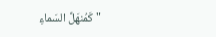"كَمُنهَلِّ السَماءِ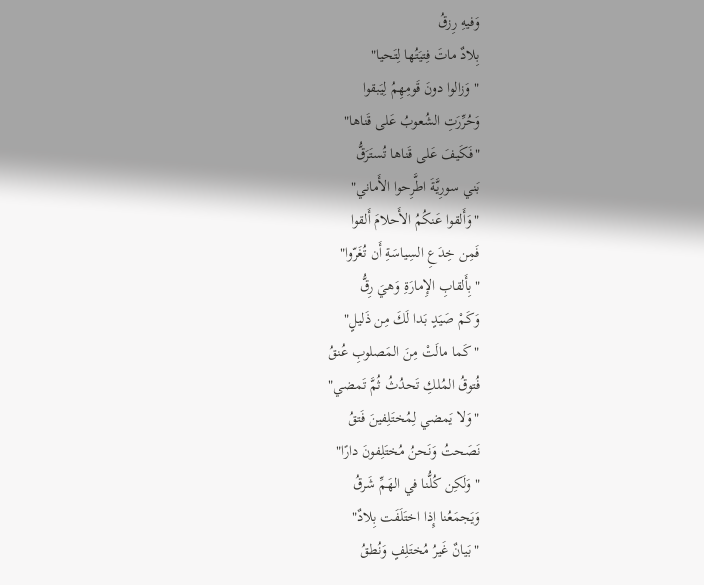وَفيهِ رِزقُ
بِلادٌ ماتَ فِتيَتُها لِتَحيا"
"وَزالوا دونَ قَومِهِمُ لِيَبقوا
وَحُرِّرَتِ الشُعوبُ عَلى قَناها"
"فَكَيفَ عَلى قَناها تُستَرَقُّ
بَني سورِيَّةَ اطَّرِحوا الأَماني"
"وَأَلقوا عَنكُمُ الأَحلامَ أَلقوا
فَمِن خِدَعِ السِياسَةِ أَن تُغَرّوا"
"بِأَلقابِ الإِمارَةِ وَهيَ رِقُّ
وَكَمْ صَيَدٍ بَدا لَكَ مِن ذَليلٍ"
"كَما مالَتْ مِنَ المَصلوبِ عُنقُ
فُتوقُ المُلكِ تَحدُثُ ثُمَّ تَمضي"
"وَلا يَمضي لِمُختَلِفينَ فَتقُ
نَصَحتُ وَنَحنُ مُختَلِفونَ دارًا"
"وَلَكِن كُلُّنا في الهَمِّ شَرقُ
وَيَجمَعُنا إِذا اختَلَفَت بِلادٌ"
"بَيانٌ غَيرُ مُختَلِفٍ وَنُطقُ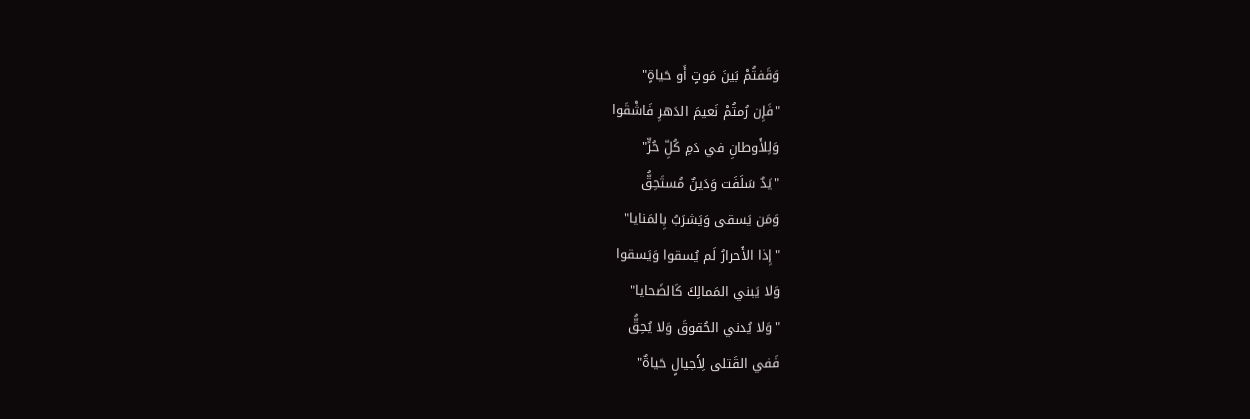وَقَفتُمْ بَينَ مَوتٍ أَو حَياةٍ"
"فَإِن رُمتُمْ نَعيمَ الدَهرِ فَاشْقَوا
وَلِلأَوطانِ في دَمِ كُلِّ حُرٍّ"
"يَدٌ سَلَفَت وَدَينٌ مُستَحِقُّ
وَمَن يَسقى وَيَشرَبُ بِالمَنايا"
"إِذا الأَحرارُ لَم يُسقوا وَيَسقوا
وَلا يَبني المَمالِكَ كَالضَحايا"
"وَلا يُدني الحُقوقَ وَلا يُحِقُّ
فَفي القَتلى لِأَجيالٍ حَياةٌ"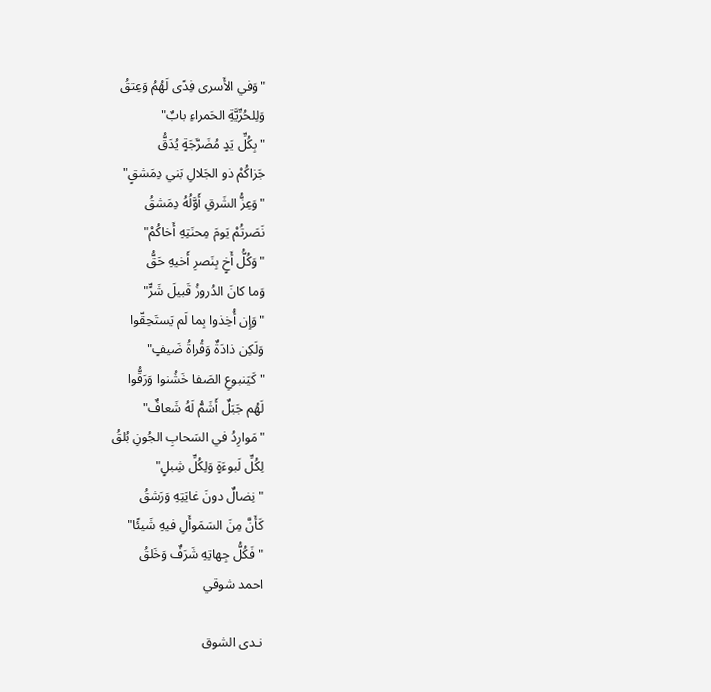"وَفي الأَسرى فِدًى لَهُمُ وَعِتقُ
وَلِلحُرِّيَّةِ الحَمراءِ بابٌ"
"بِكُلِّ يَدٍ مُضَرَّجَةٍ يُدَقُّ
جَزاكُمْ ذو الجَلالِ بَني دِمَشقٍ"
"وَعِزُّ الشَرقِ أَوَّلُهُ دِمَشقُ
نَصَرتُمْ يَومَ مِحنَتِهِ أَخاكُمْ"
"وَكُلُّ أَخٍ بِنَصرِ أَخيهِ حَقُّ
وَما كانَ الدُروزُ قَبيلَ شَرٍّ"
"وَإِن أُخِذوا بِما لَم يَستَحِقّوا
وَلَكِن ذادَةٌ وَقُراةُ ضَيفٍ"
"كَيَنبوعِ الصَفا خَشُنوا وَرَقُّوا
لَهُم جَبَلٌ أَشَمُّ لَهُ شَعافٌ"
"مَوارِدُ في السَحابِ الجُونِ بُلقُ
لِكُلِّ لَبوءَةٍ وَلِكُلِّ شِبلٍ"
"نِضالٌ دونَ غايَتِهِ وَرَشقُ
كَأَنَّ مِنَ السَمَوأَلِ فيهِ شَيئًا"
"فَكُلُّ جِهاتِهِ شَرَفٌ وَخَلقُ
احمد شوقي

نـدى الشوق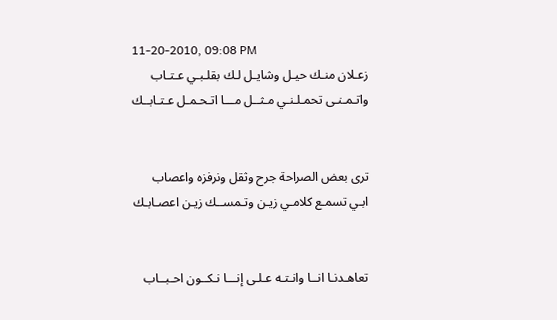11-20-2010, 09:08 PM
زعـلان منـك حيـل وشايـل لـك بقلـبـي عـتـاب
واتـمـنـى تحمـلـنـي مـثــل مـــا اتـحـمـل عـتـابــك


ترى بعض الصراحة جرح وثقل ونرفزه واعصاب
ابـي تسمـع كلامـي زيـن وتـمســك زيـن اعصـابـك


تعاهـدنـا انــا وانـتـه عـلـى إنـــا نـكــون احـبــاب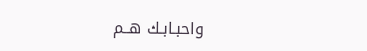واحبـابـك هــم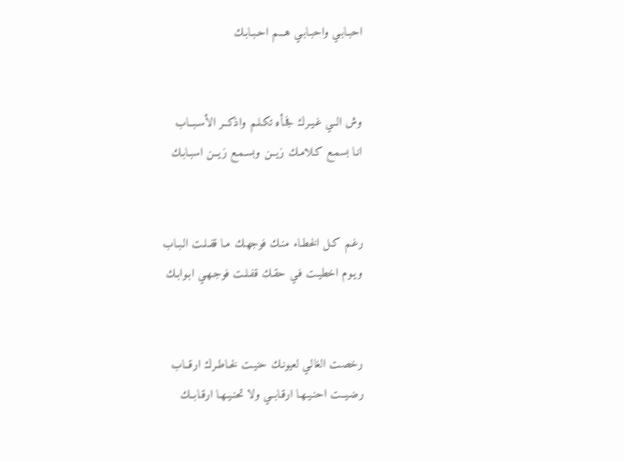احبـابـي واحبـابـي هـــم احـبـابـك


وش الــي غـيـرك فجـأه تكـلـم واذكــر الأسـبــاب
انـا بسمـع كـلامـك زيــن وبسـمـع زيــن اسبـابـك


رغـم كـل الخطـاء منـك فوجهـك مـا قفـلـت الـبـاب
ويـوم اخطيـت فـي حقـك قفـلـت فوجـهـي ابـوابـك


رخصـت الغالـي لعيونـك حنيـت لخـاطـرك ارقــاب
رضـيــت احنـيـهـا ارقـابــي ولا تحنـيـهـا ارقـابــك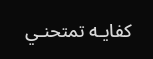كفايـه تمتحنـي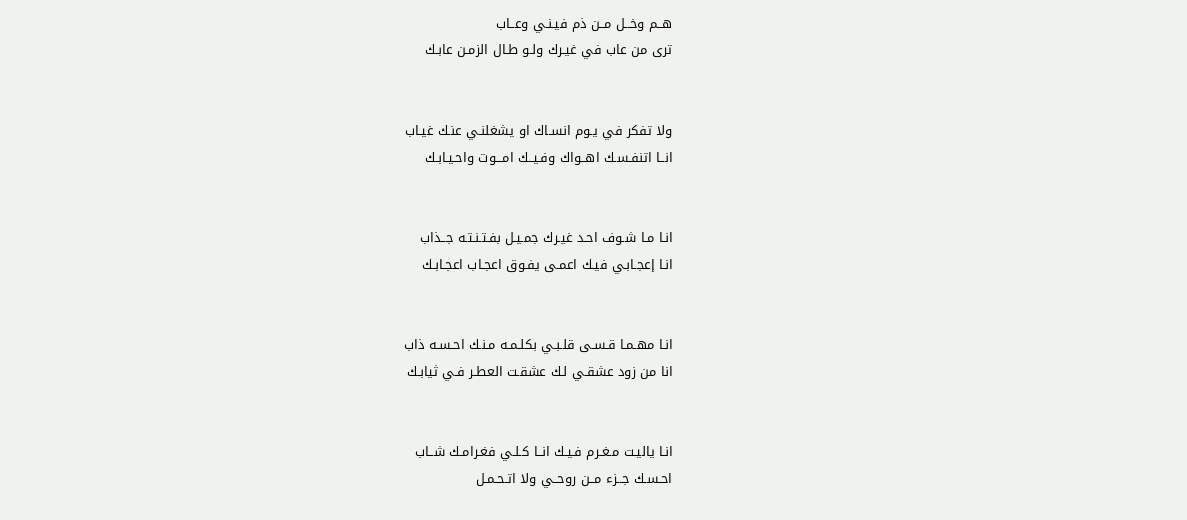هــم وخــل مــن ذم فيـنـي وعــاب
ترى من عاب في غيـرك ولـو طـال الزمـن عابـك


ولا تفكر في يـوم انسـاك او يشغلنـي عنـك غيـاب
انــا اتنفـسـك اهــواك وفـيــك امـــوت واحـيـابـك


انـا مـا شـوف احـد غيـرك جمـيـل بفـتـنـتـه جــذاب
انـا إعجـابـي فيـك اعمـى يفـوق اعجـاب اعجـابـك


انـا مهـمـا قـسـى قلـبـي بكلـمـه مـنـك احـسـه ذاب
انا من زود عشقـي لـك عشقـت العطـر فـي ثيابـك


انـا ياليـت مـغـرم فـيـك انــا كـلـي فغـرامـك شــاب
احـسـك جــزء مــن روحــي ولا اتـحـمـل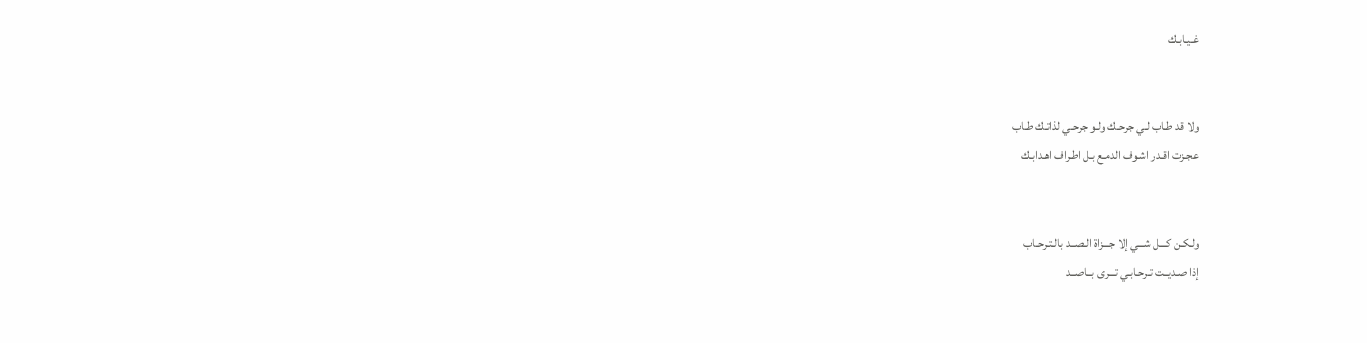غـيـابـك


ولا قد طـاب لـي جرحـك ولـو جرحـي لذاتـك طـاب
عجـزت اقـدر اشـوف الدمـع بـل اطـراف اهـدابـك


ولـكـن كـــل شـــي إلا جـــزاة الـصــد بالـتـرحـاب
إذا صـديــت تـرحـابـي تـــرى بــاصــد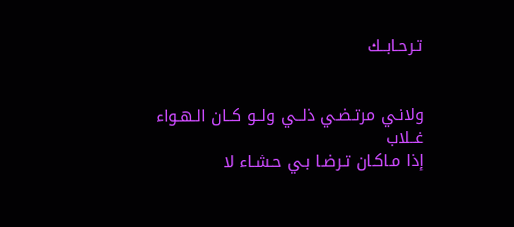تـرحـابــك


ولانـي مرتـضـي ذلــي ولــو كــان الـهـواء غــلاب
إذا مـاكـان تـرضـا بـي حـشـاء لا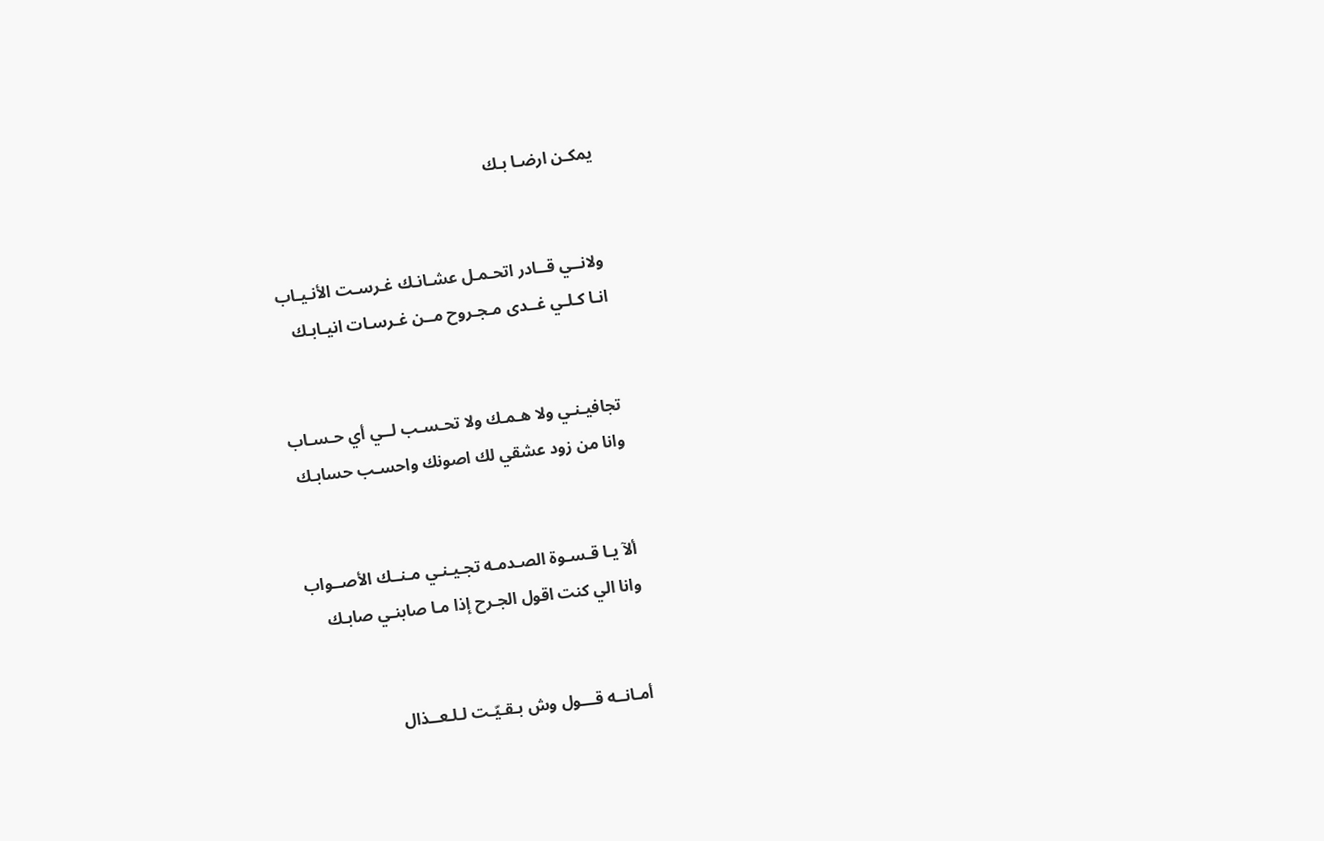يمكـن ارضـا بـك


ولانــي قــادر اتحـمـل عشـانـك غـرسـت الأنـيـاب
انـا كـلـي غــدى مـجـروح مــن غـرسـات انيـابـك


تجافيـنـي ولا هـمـك ولا تحـسـب لــي أي حـسـاب
وانا من زود عشقي لك اصونك واحسـب حسابـك


ألآ يـا قـسـوة الصـدمـه تجـيـنـي مـنــك الأصــواب
وانا الي كنت اقول الجـرح إذا مـا صابنـي صابـك


أمـانــه قـــول وش بـقـيّـت لـلـعــذال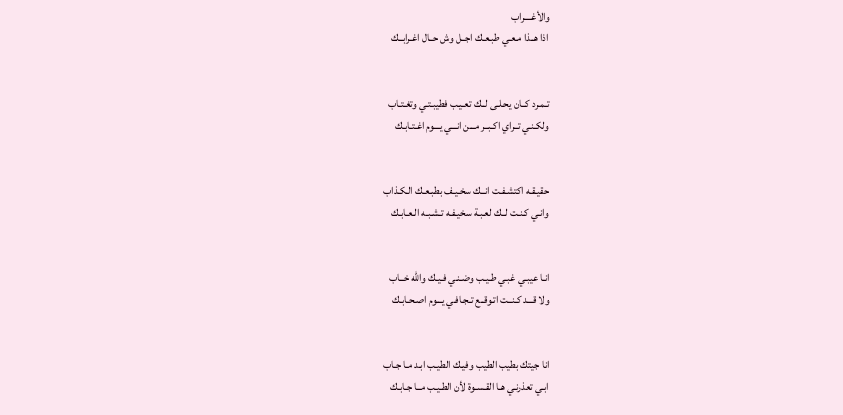والأغــــراب
اذا هــذا مـعـي طبـعـك اجــل وش حــال اغـرابــك


تـمـرد كــان يحـلـى لــك تعـيـب فطيبـتـي وتغـتـاب
ولكـنـي تــراي اكـبــر مـــن انـــي يـــوم اغـتـابـك


حقيـقـه اكتشـفـت انــك سخـيـف بطبـعـك الـكـذاب
وانـي كـنـت لــك لعـبـة سخيـفـه تـشـبـه الـعـابـك


انـا عيبـي غبـي طـيـب وضـنـي فـيـك والله خــاب
ولا قـــد كـنــت اتـوقــع تـجـافـي يـــوم اصـحـابـك


انا جيتك بطيب الطيب وفيـك الطيـب ابـد مـا جـاب
ابـي تعذرنـي هـا القـسـوة لأن الطـيـب مــا جـابـك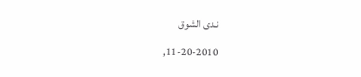نـدى الشوق
11-20-2010,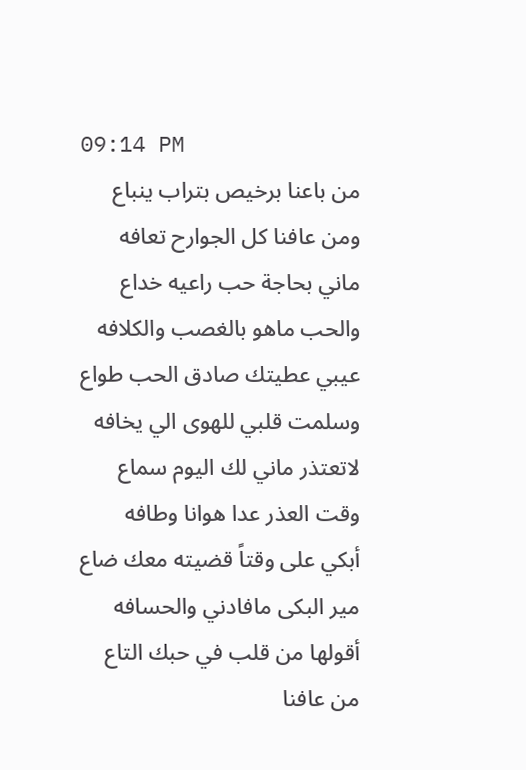09:14 PM
من باعنا برخيص بتراب ينباع
ومن عافنا كل الجوارح تعافه
ماني بحاجة حب راعيه خداع
والحب ماهو بالغصب والكلافه
عيبي عطيتك صادق الحب طواع
وسلمت قلبي للهوى الي يخافه
لاتعتذر ماني لك اليوم سماع
وقت العذر عدا هوانا وطافه
أبكي على وقتاً قضيته معك ضاع
مير البكى مافادني والحسافه
أقولها من قلب في حبك التاع
من عافنا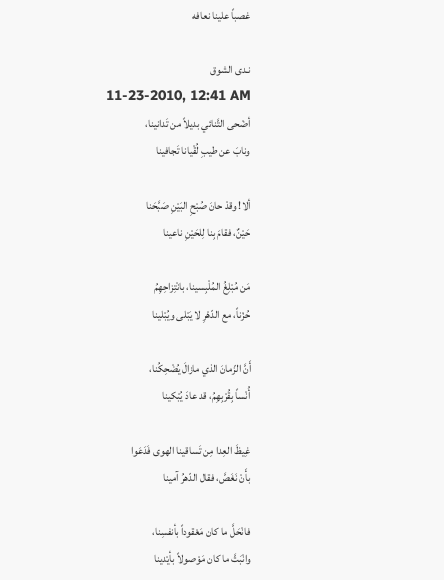غصباً علينا نعافه

نـدى الشوق
11-23-2010, 12:41 AM
أضْحى التَّنائي بديلاً من تَدانينا،
ونابَ عن طيبِ لُقْيانا تَجافينا

ألا! وقدْ حانَ صُبْحِ البَيْنِ صَبَّحَنا
حَيْنٌ، فقامَ بِنا لِلحَيْنِ ناعينا

مَن مُبْلِغُ المُلْبِسينا، بانْتِزاحِهِمُ
حُزْناً، مع الدّهْرِ لا يَبْلى ويُبْلينا

أَنَّ الزّمانَ الذي مازالَ يُضْحِكُنا،
أُنْساً بِقُرْبِهِمُ، قد عادَ يُبْكينا

غِيظَ العِدا مِن تَساقينا الهوى فَدَعَوا
بأَنْ نَغَصَّ، فقال الدّهرُ آمينا

فانْحَلَّ ما كان مَعْقوداً بأنفسِنا،
وانْبَتَّ ما كان مَوْصولاً بأيْدينا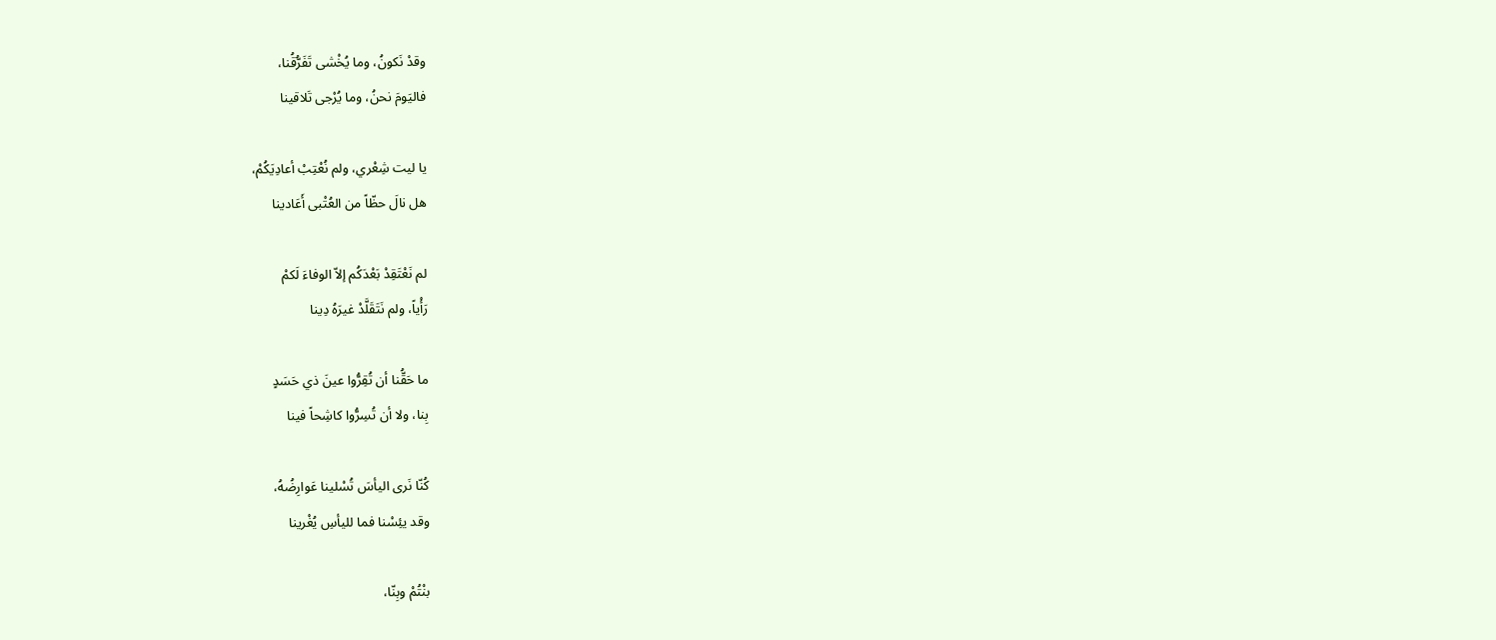وقدْ نَكونُ، وما يُخْشى تَفَرُّقُنا،
فاليَومَ نحنُ، وما يُرْجى تَلاقينا

يا ليت شِعْري، ولم نُعْتِبْ أعادِيَكُمْ،
هل نالَ حظّاً من العُتْبى أَعَادينا

لم نَعْتَقِدْ بَعْدَكُم إلاّ الوفاءَ لَكمْ
رَأْياً، ولم نَتَقَلَّدْ غيرَهُ دِينا

ما حَقُّنا أن تُقِرُّوا عينَ ذي حَسَدٍ
بِنا، ولا أن تُسِرُّوا كاشِحاً فينا

كُنّا نَرى اليأسَ تُسْلينا عَوارِضُهُ،
وقد يئِسْنا فما لليأسِ يُغْرينا

بنْتُمْ وبِنّا،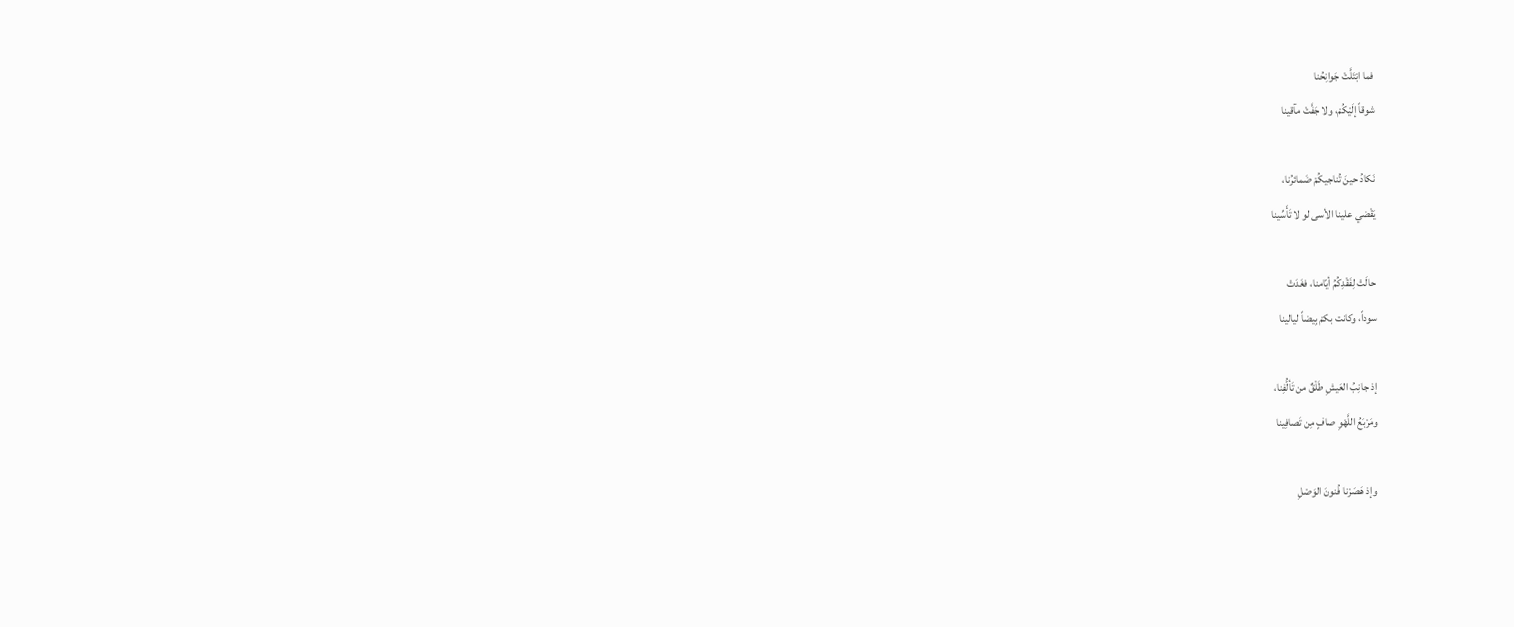فما ابْتَلَّتْ جَوانِحُنا
شوقاً إلَيْكُمْ، ولا جَفَّتْ مآقينا

نَكادُ حينَ تُناجيكُمْ ضَمائرُنا،
يَقْضي علينا الأسى لو لا تَأَسِّينا

حالَتْ لِفَقْدِكُمُ أيّامنا، فغَدَتْ
سوداً، وكانت بكمْ بِيضاً ليالينا

إذ جانِبُ العَيشِ طَلْقٌ من تَألُّفِنا،
ومَرْبَعُ اللَّهْوِ صافٍ مِن تَصافِينا

وإذ هَصَرْنا فُنونَ الوَصْلِ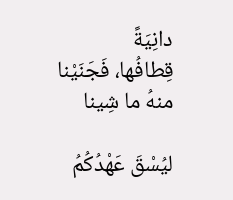دانِيَةً
قِطافُها، فَجَنَيْنا منهُ ما شِينا

ليُسْقَ عَهْدُكُمُ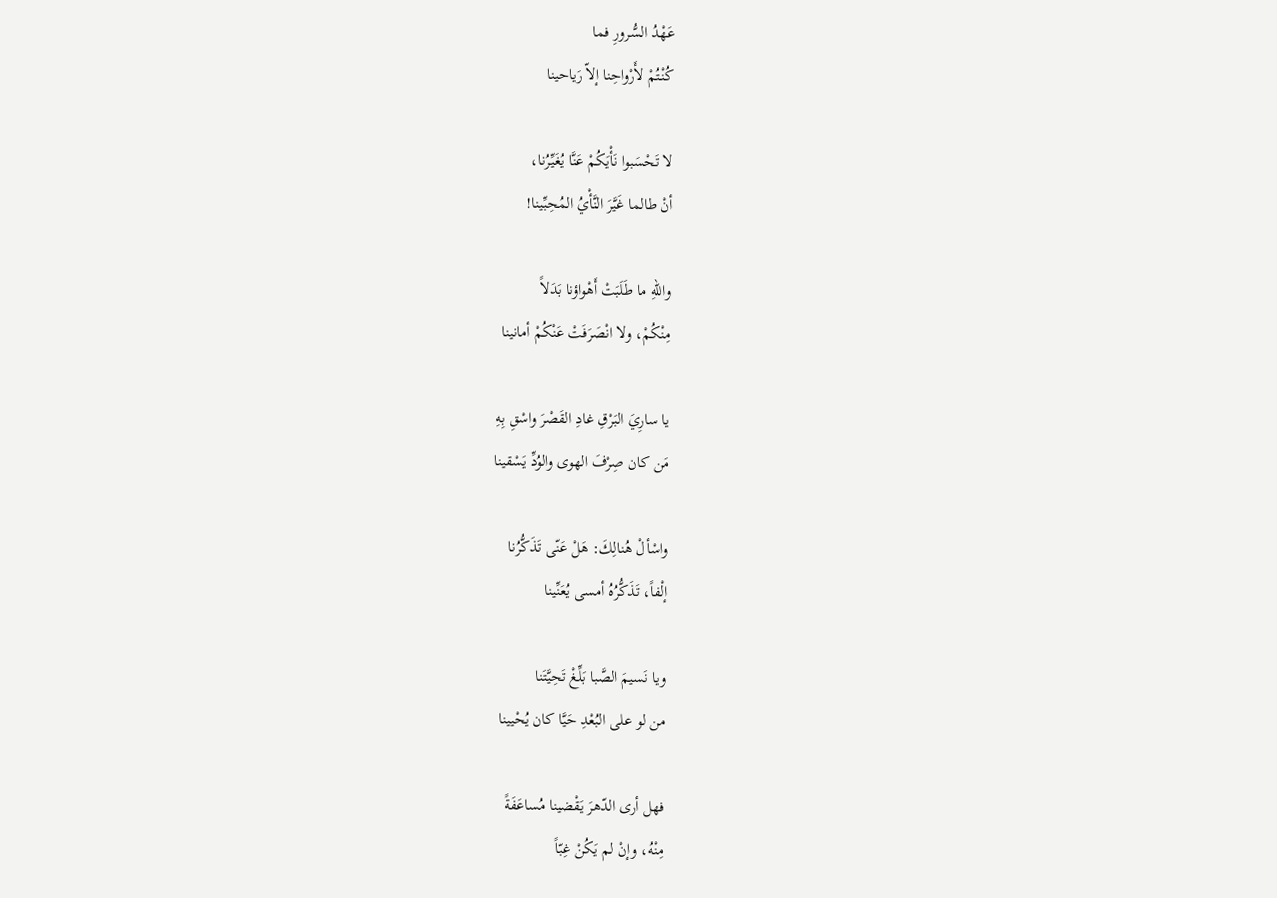عَهْدُ السُّرورِ فما
كُنْتُمْ لأَرْواحِنا إلاّ رَياحينا

لا تَحْسَبوا نَأْيَكُمْ عَنَّا يُغَيِّرُنا،
أنْ طالما غَيَّرَ النَّأْيُ المُحِبِّينا!

واللهِ ما طَلَبَتْ أَهْواؤنا بَدَلاً
مِنْكُمْ، ولا انْصَرَفَتْ عَنْكُمْ أمانينا

يا سارِيَ البَرْقِ غادِ القَصْرَ واسْقِ بِهِ
مَن كان صِرْفَ الهوى والوُدِّ يَسْقينا

واسْألْ هُنالِكَ: هَلْ عَنّى تَذَكُّرُنا
إلْفاً، تَذَكُّرُهُ أمسى يُعَنِّينا

ويا نَسيمَ الصَّبا بَلِّغْ تَحِيَّتَنا
من لو على البُعْدِ حَيَّا كان يُحْيينا

فهل أرى الدّهرَ يَقْضينا مُساعَفَةً
مِنْهُ، وإنْ لم يَكُنْ غِبّاً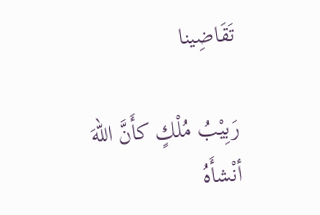تَقَاضِينا

رَبِيْبُ مُلْكٍ كأَنَّ اللهَ أنْشأَهُ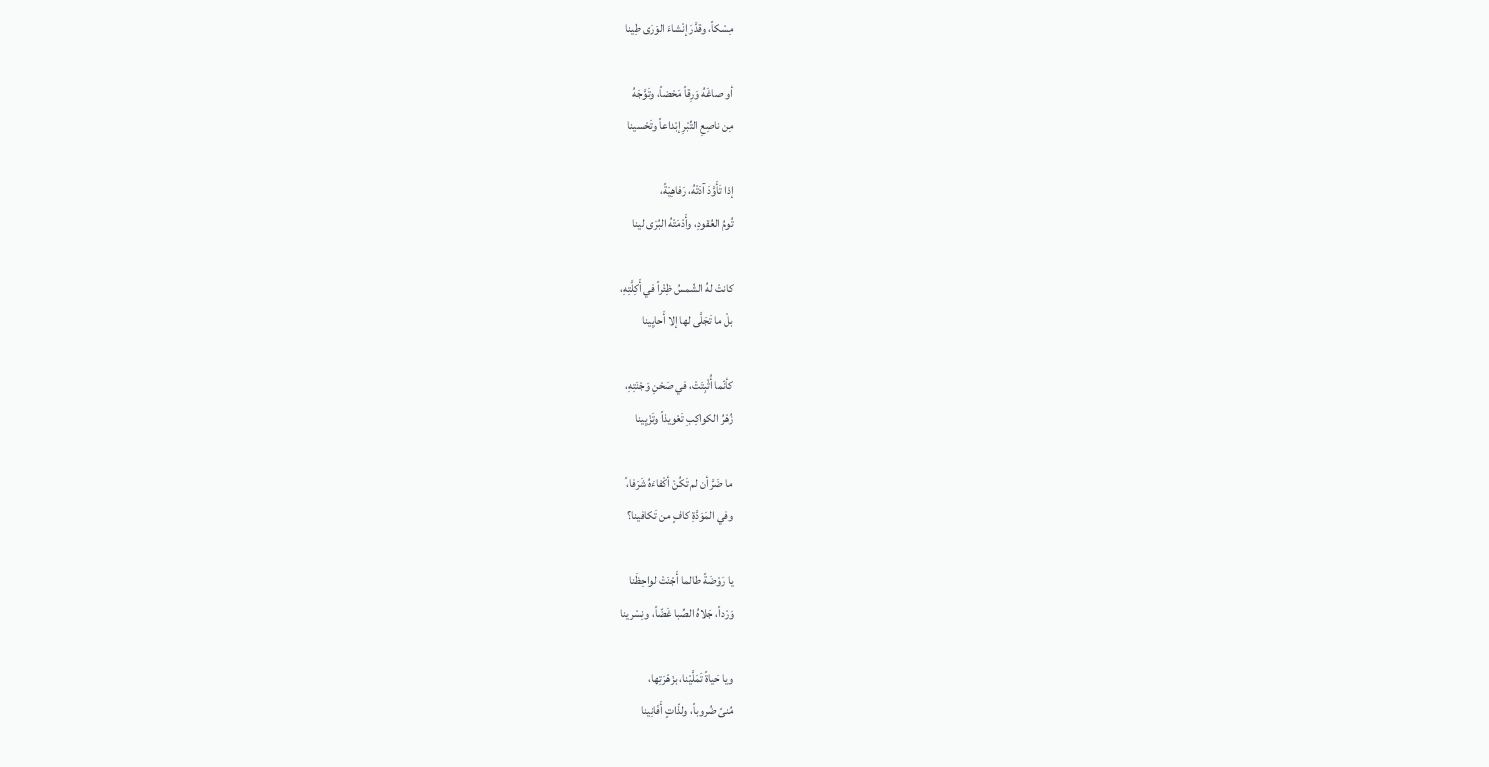مِسْكاً، وقدَّرَ إنْشاءَ الوَرَى طِينا

أو صاغَهُ وَرِقاً مَحْضاً، وتَوَّجَهُ
مِن ناصِعِ التِّبْرِ إبْداعاً وتَحْسينا

إذا تَأَوَّدَ آدَتْهُ، رَفاهِيَةً،
تُومُ العُقودِ، وأَدْمَتْهُ البُرَى لينا

كانتْ لهُ الشّمسُ ظِئْراً في أَكِلَّتِهِ،
بلْ ما تَجَلَّى لها إلا أَحايِينا

كأنّما أُثْبِتَتْ، في صَحْنِ وَجْنَتِهِ،
زُهْرُ الكواكِبِ تَعْويذاً وتَزْيِينا

ما ضَرَّ أن لم تَكُنْ أكْفاءَهُ شَرَفا،ً
وفي المَوَدَّةِ كافٍ من تَكافينا؟

يا رَوْضَةً طالما أَجْنَتْ لواحِظَنا
وَرْداً، جَلاهُ الصِّبا غَضّاً، ونِسْرينا

ويا حَياةً تَمَلَّيْنا، بزَهْرَتِها،
مُنىً ضُروباً، ولذّاتٍ أَفَانِينا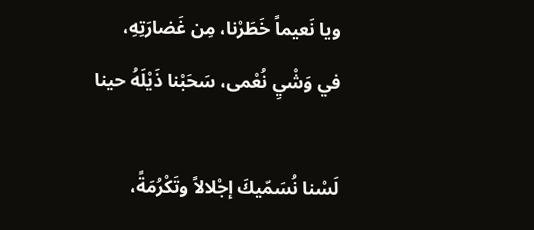ويا نَعيماً خَطَرْنا، مِن غَضارَتِهِ،
في وَشْيِ نُعْمى، سَحَبْنا ذَيْلَهُ حينا

لَسْنا نُسَمّيكَ إجْلالاً وتَكْرُمَةً،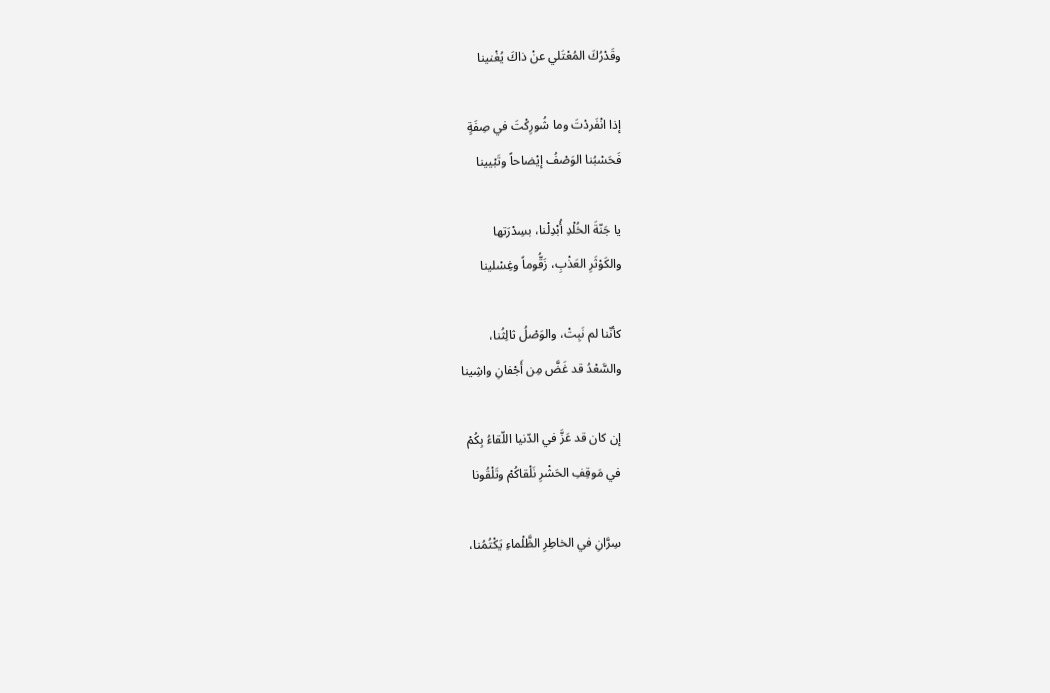وقَدْرُكَ المُعْتَلي عنْ ذاكَ يُغْنينا

إذا انْفَردْتَ وما شُورِكْتَ في صِفَةٍ
فَحَسْبُنا الوَصْفُ إيْضاحاً وتَبْيينا

يا جَنّةَ الخُلْدِ أُبْدِلْنا، بسِدْرَتها
والكَوْثَرِ العَذْبِ، زَقُّوماً وغِسْلينا

كأنّنا لم نَبِتْ، والوَصْلُ ثالِثُنا،
والسَّعْدُ قد غَضَّ مِن أَجْفانِ واشِينا

إن كان قد عَزَّ في الدّنيا اللّقاءُ بِكُمْ
في مَوقِفِ الحَشْرِ نَلْقاكُمْ وتَلْقُونا

سِرَّانِ في الخاطِرِ الظَّلْماءِ يَكْتُمُنا،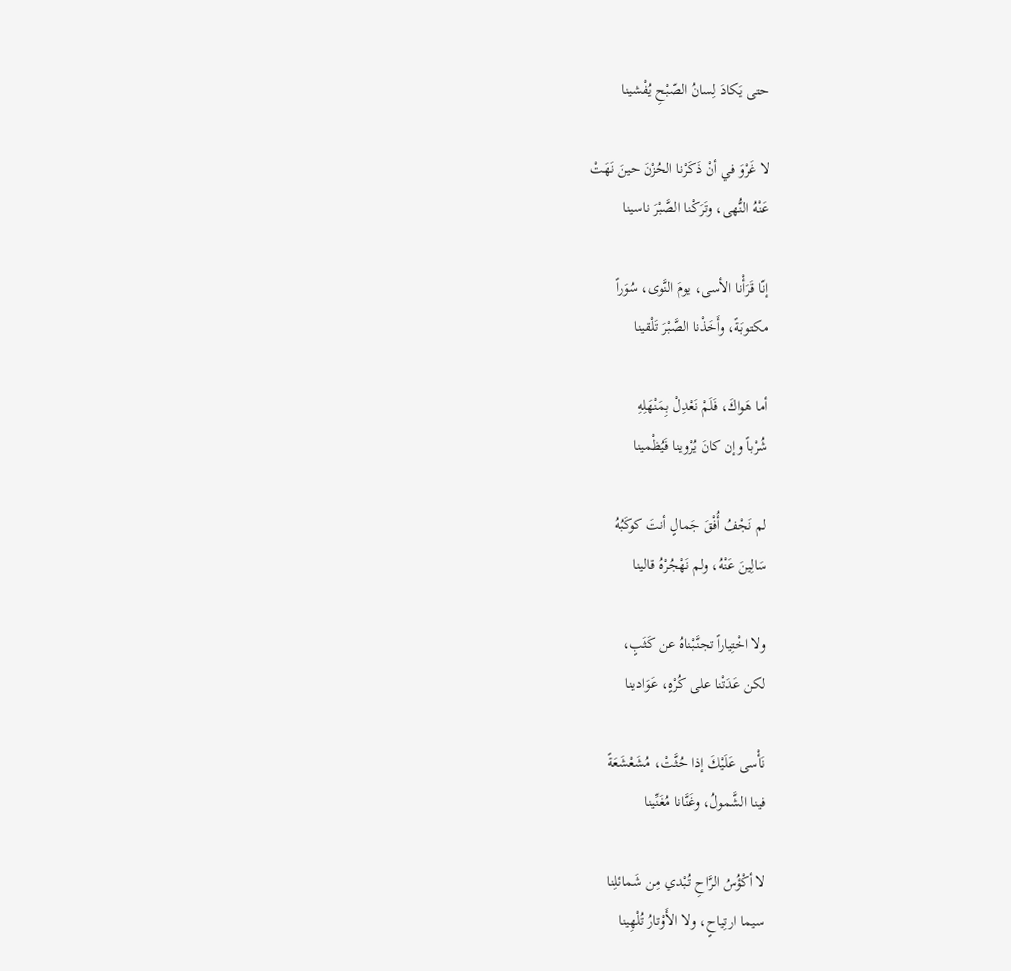حتى يَكادَ لِسانُ الصّبْحِ يُفْشينا

لا غَرْوَ في أنْ ذَكَرْنا الحُزْنَ حينَ نَهَتْ
عَنْهُ النُّهى، وتَرَكْنا الصَّبْرَ ناسينا

إنّا قَرَأْنا الأسى، يومَ النَّوى، سُوَراً
مكتوبَةً، وأَخَذْنا الصَّبْرَ تَلْقينا

أما هَواكَ، فَلَمْ نَعْدِلْ بِمَنْهَلِهِ
شُرْباً وإن كانَ يُرْوينا فَيُظْمينا

لم نَجْفُ أُفْقَ جَمالٍ أنتَ كوكَبُهُ
سَالِينَ عَنْهُ، ولم نَهْجُرْهُ قالينا

ولا اخْتِياراً تجنَّبْناهُ عن كَثَبٍ،
لكن عَدَتْنا على كُرْهٍ، عَوَادينا

نَأْسى عَلَيْكَ إذا حُثَّتْ، مُشَعْشَعَةً
فينا الشَّمولُ، وغَنَّانا مُغَنِّينا

لا أكْؤُسُ الرَّاحِ تُبْدي مِن شَمائلِنا
سيما ارتِياحٍ، ولا الأَوْتارُ تُلْهِينا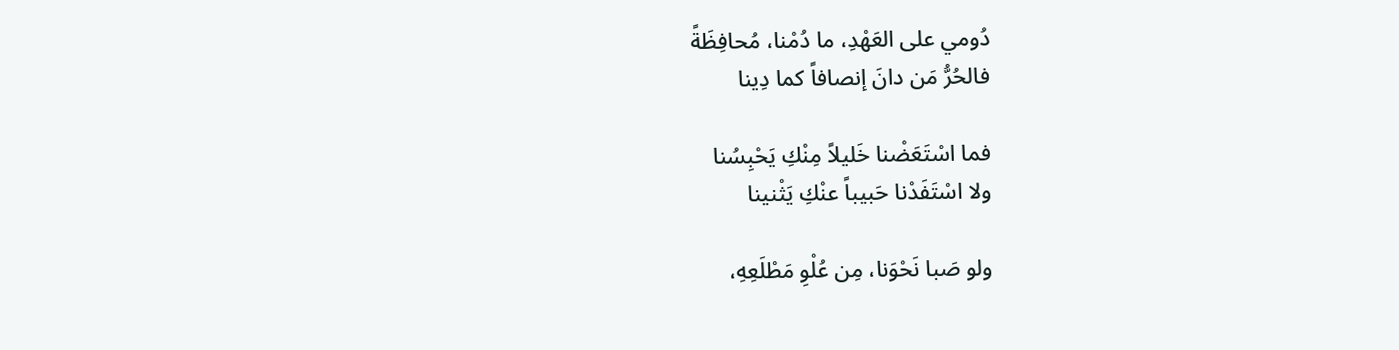دُومي على العَهْدِ، ما دُمْنا، مُحافِظَةً
فالحُرُّ مَن دانَ إنصافاً كما دِينا

فما اسْتَعَضْنا خَليلاً مِنْكِ يَحْبِسُنا
ولا اسْتَفَدْنا حَبيباً عنْكِ يَثْنينا

ولو صَبا نَحْوَنا، مِن عُلْوِ مَطْلَعِهِ،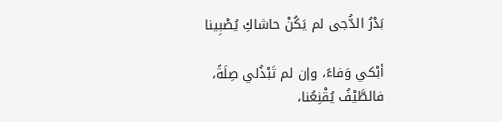بَدْرُ الدُّجى لم يَكُنْ حاشاكِ يُصْبِينا

أبْكي وَفاءً، وإن لم تَبْذُلي صِلَةً،
فالطَّيْفُ يُقْنِعُنا،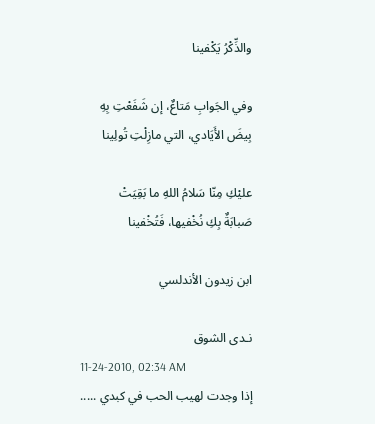والذِّكْرُ يَكْفينا

وفي الجَوابِ مَتاعٌ، إن شَفَعْتِ بِهِ
بِيضَ الأَيَادي، التي مازِلْتِ تُولِينا

عليْكِ مِنّا سَلامُ اللهِ ما بَقِيَتْ
صَبابَةٌ بِكِ نُخْفيها، فَتُخْفينا

ابن زيدون الأندلسي

نـدى الشوق
11-24-2010, 02:34 AM
إذا وجدت لهيب الحب في كبدي .....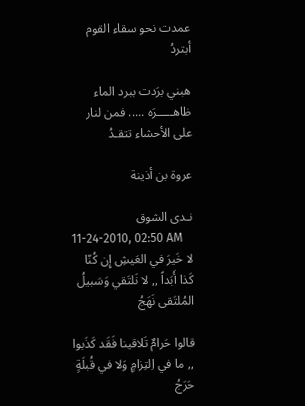عمدت نحو سقاء القوم أبتردُ

هبني برَدت ببرد الماء ظاهـــــرَه ..... فمن لنار على الأحشاء تتقـدُ

عروة بن أذينة

نـدى الشوق
11-24-2010, 02:50 AM
لا خَيرَ في العَيشِ إِن كُنّا كَذا أَبَداً ,, لا نَلتَقي وَسَبيلُ المُلتَقى نَهَجُ

قالوا حَرامٌ تَلاقينا فَقَد كَذَبوا ,, ما في اِلتِزامٍ وَلا في قُبلَةٍ حَرَجُ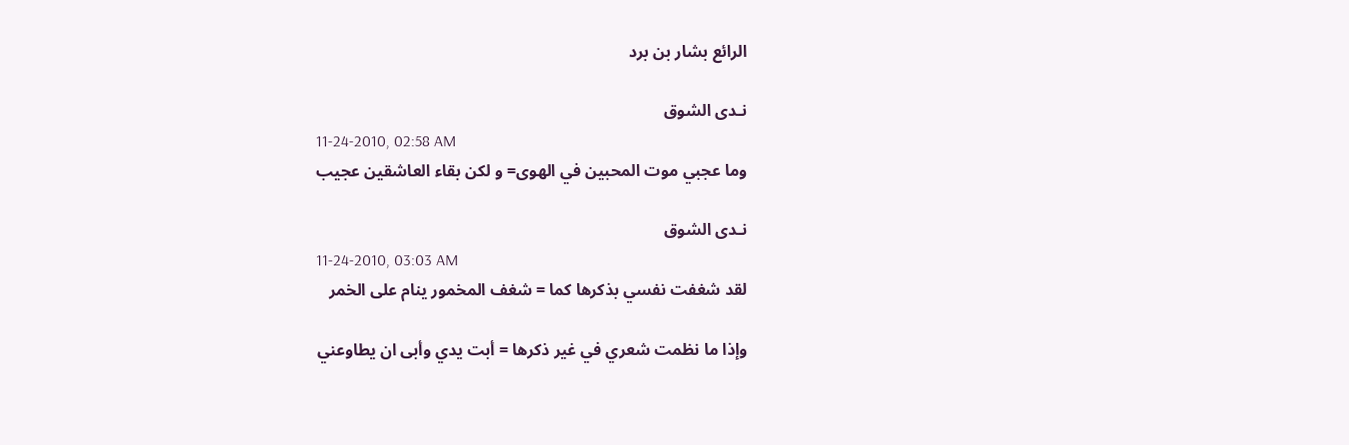الرائع بشار بن برد

نـدى الشوق
11-24-2010, 02:58 AM
وما عجبي موت المحبين في الهوى= و لكن بقاء العاشقين عجيب

نـدى الشوق
11-24-2010, 03:03 AM
لقد شغفت نفسي بذكرها كما = شغف المخمور ينام على الخمر

وإذا ما نظمت شعري في غير ذكرها = أبت يدي وأبى ان يطاوعني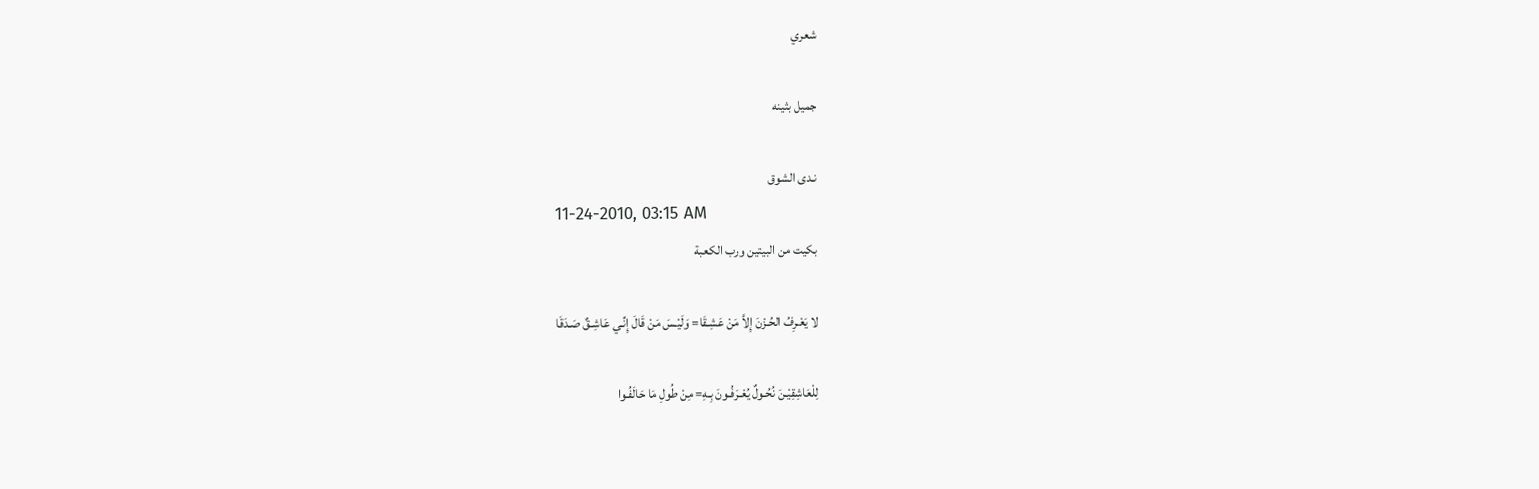شعري

جميل بثينه

نـدى الشوق
11-24-2010, 03:15 AM
بكيت من البيتين ورب الكعبة

لا يَعْـرِفُ الحُـزْنَ إِلاَّ مَنْ عَشِـقَا= وَلَيْـسَ مَنْ قَالَ إِنِّـي عَاشِـقٌ صَـدَقَا

لِلْعَاشِقِيْـنَ نُحُـولٌ يُعْـرَفُـونَ بِـهِ= مِنْ طُولِ مَا حَالَفُـوا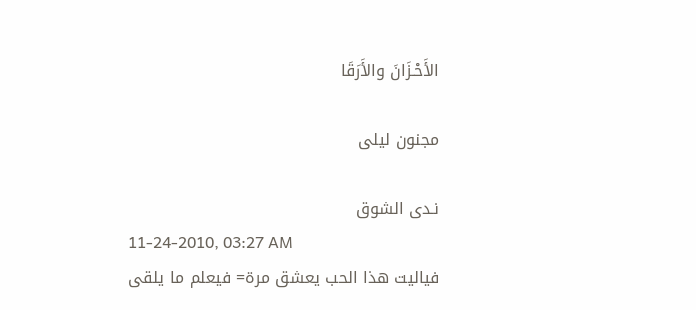الأَحْـزَانَ والأَرَقَا

مجنون ليلى

نـدى الشوق
11-24-2010, 03:27 AM
فياليت هذا الحب يعشق مرة= فيعلم ما يلقى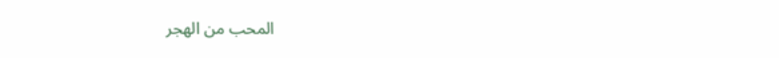المحب من الهجر